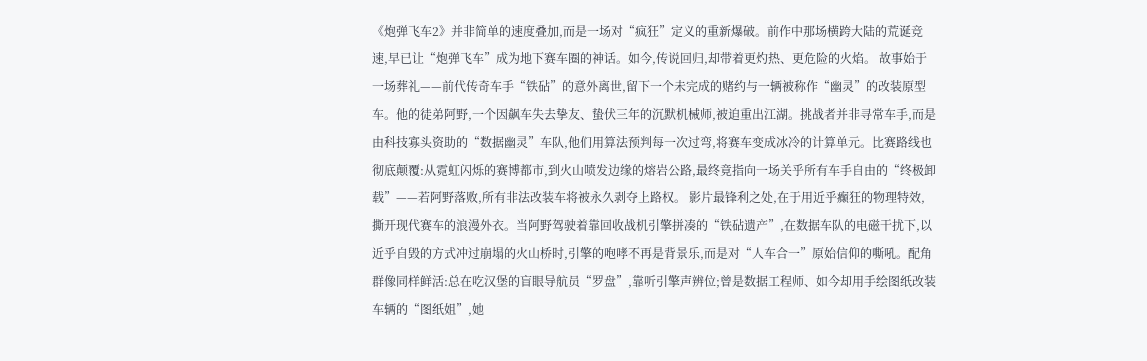《炮弹飞车2》并非简单的速度叠加,而是一场对“疯狂”定义的重新爆破。前作中那场横跨大陆的荒诞竞速,早已让“炮弹飞车”成为地下赛车圈的神话。如今,传说回归,却带着更灼热、更危险的火焰。 故事始于一场葬礼——前代传奇车手“铁砧”的意外离世,留下一个未完成的赌约与一辆被称作“幽灵”的改装原型车。他的徒弟阿野,一个因飙车失去挚友、蛰伏三年的沉默机械师,被迫重出江湖。挑战者并非寻常车手,而是由科技寡头资助的“数据幽灵”车队,他们用算法预判每一次过弯,将赛车变成冰冷的计算单元。比赛路线也彻底颠覆:从霓虹闪烁的赛博都市,到火山喷发边缘的熔岩公路,最终竟指向一场关乎所有车手自由的“终极卸载”——若阿野落败,所有非法改装车将被永久剥夺上路权。 影片最锋利之处,在于用近乎癫狂的物理特效,撕开现代赛车的浪漫外衣。当阿野驾驶着靠回收战机引擎拼凑的“铁砧遗产”,在数据车队的电磁干扰下,以近乎自毁的方式冲过崩塌的火山桥时,引擎的咆哮不再是背景乐,而是对“人车合一”原始信仰的嘶吼。配角群像同样鲜活:总在吃汉堡的盲眼导航员“罗盘”,靠听引擎声辨位;曾是数据工程师、如今却用手绘图纸改装车辆的“图纸姐”,她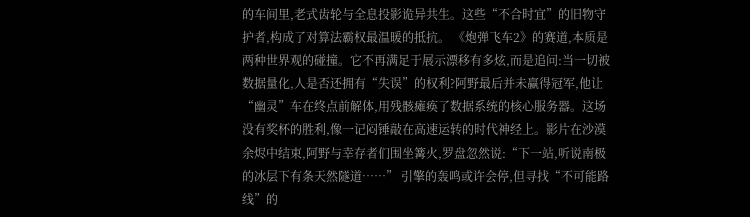的车间里,老式齿轮与全息投影诡异共生。这些“不合时宜”的旧物守护者,构成了对算法霸权最温暖的抵抗。 《炮弹飞车2》的赛道,本质是两种世界观的碰撞。它不再满足于展示漂移有多炫,而是追问:当一切被数据量化,人是否还拥有“失误”的权利?阿野最后并未赢得冠军,他让“幽灵”车在终点前解体,用残骸瘫痪了数据系统的核心服务器。这场没有奖杯的胜利,像一记闷锤敲在高速运转的时代神经上。影片在沙漠余烬中结束,阿野与幸存者们围坐篝火,罗盘忽然说:“下一站,听说南极的冰层下有条天然隧道……” 引擎的轰鸣或许会停,但寻找“不可能路线”的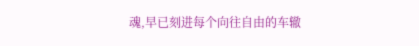魂,早已刻进每个向往自由的车辙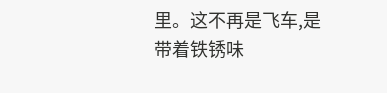里。这不再是飞车,是带着铁锈味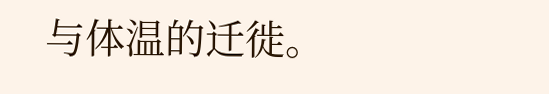与体温的迁徙。